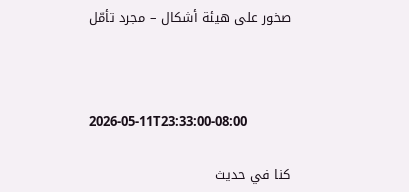صخور على هيئة أشكال – مجرد تأمّل



2026-05-11T23:33:00-08:00

كنا في حديث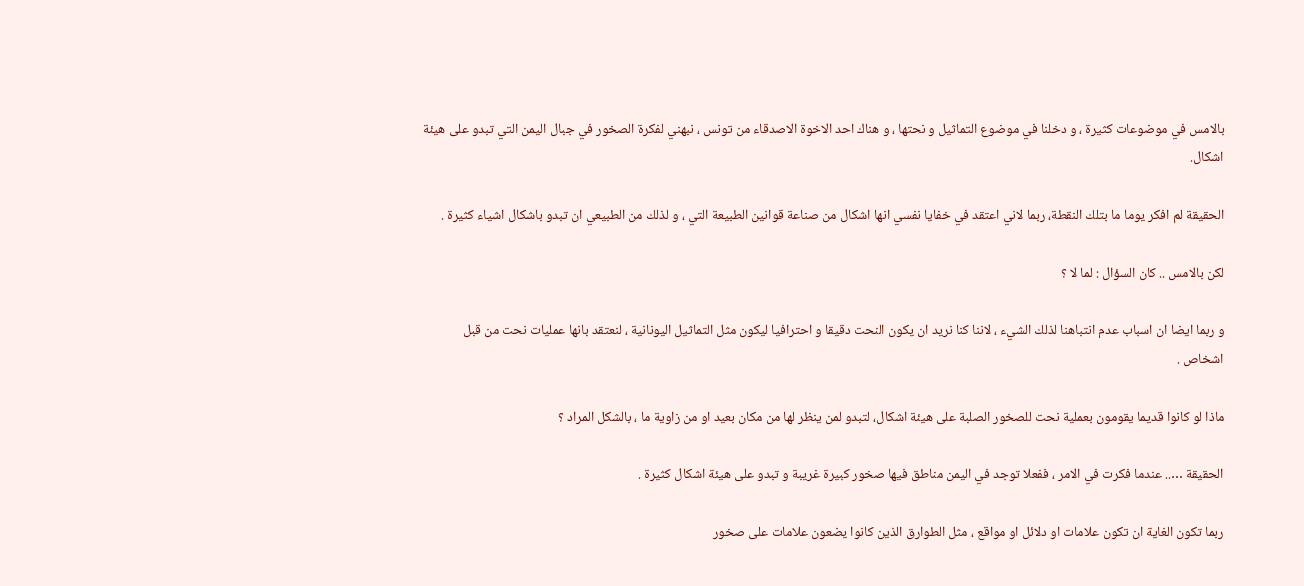بالامس في موضوعات كثيرة ، و دخلنا في موضوع التماثيل و نحتها ، و هناك احد الاخوة الاصدقاء من تونس ، نبهني لفكرة الصخور في جبال اليمن التي تبدو على هيئة اشكال.

الحقيقة لم افكر يوما ما بتلك النقطة، ربما لاني اعتقد في خفايا نفسي انها اشكال من صناعة قوانين الطبيعة التي ، و لذلك من الطبيعي ان تبدو باشكال اشياء كثيرة .

لكن بالامس .. كان السؤال : لما لا ؟

و ربما ايضا ان اسباب عدم انتباهنا لذلك الشيء ، لاننا كنا نريد ان يكون النحت دقيقا و احترافيا ليكون مثل التماثيل اليونانية ، لنعتقد بانها عمليات نحت من قبل اشخاص .

ماذا لو كانوا قديما يقومون بعملية نحت للصخور الصلبة على هيئة اشكال، لتبدو لمن ينظر لها من مكان بعيد او من زاوية ما ، بالشكل المراد ؟

الحقيقة ….. عندما فكرت في الامر ، ففعلا توجد في اليمن مناطق فيها صخور كبيرة غريبة و تبدو على هيئة اشكال كثيرة .

ربما تكون الغاية ان تكون علامات او دلائل او مواقع ، مثل الطوارق الذين كانوا يضعون علامات على صخور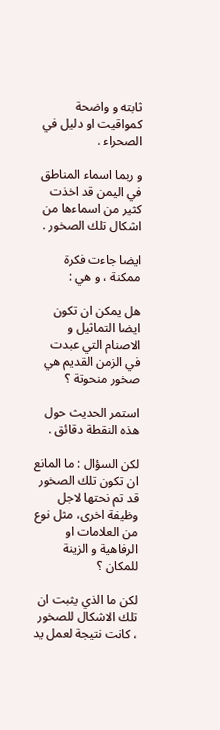ثابته و واضحة كمواقيت او دليل في الصحراء .

و ربما اسماء المناطق في اليمن قد اخذت كثير من اسماءها من اشكال تلك الصخور .

ايضا جاءت فكرة ممكنة ، و هي :

هل يمكن ان تكون ايضا التماثيل و الاصنام التي عبدت في الزمن القديم هي صخور منحوتة ؟

استمر الحديث حول هذه النقطة دقائق .

لكن السؤال : ما المانع ان تكون تلك الصخور قد تم نحتها لاجل وظيفة اخرى، مثل نوع من العلامات او الرفاهية و الزينة للمكان ؟

لكن ما الذي يثبت ان تلك الاشكال للصخور ، كانت نتيجة لعمل يد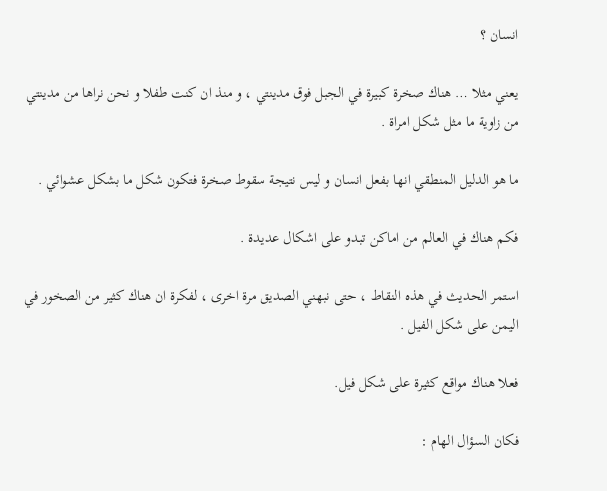انسان ؟

يعني مثلا … هناك صخرة كبيرة في الجبل فوق مدينتي ، و منذ ان كنت طفلا و نحن نراها من مدينتي من زاوية ما مثل شكل امراة .

ما هو الدليل المنطقي انها بفعل انسان و ليس نتيجة سقوط صخرة فتكون شكل ما بشكل عشوائي .

فكم هناك في العالم من اماكن تبدو على اشكال عديدة .

استمر الحديث في هذه النقاط ، حتى نبهني الصديق مرة اخرى ، لفكرة ان هناك كثير من الصخور في اليمن على شكل الفيل .

فعلا هناك مواقع كثيرة على شكل فيل.

فكان السؤال الهام :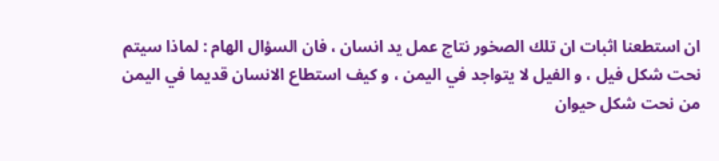ان استطعنا اثبات ان تلك الصخور نتاج عمل يد انسان ، فان السؤال الهام : لماذا سيتم نحت شكل فيل ، و الفيل لا يتواجد في اليمن ، و كيف استطاع الانسان قديما في اليمن من نحت شكل حيوان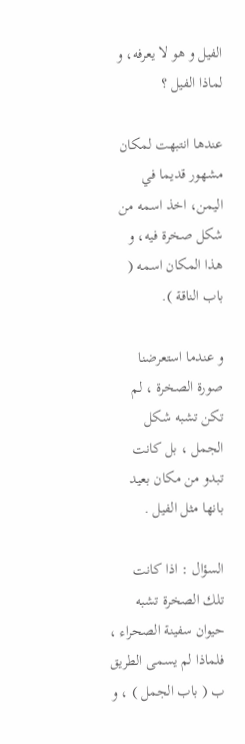الفيل و هو لا يعرفه، و لماذا الفيل ؟

عندها انتبهت لمكان مشهور قديما في اليمن، اخذ اسمه من شكل صخرة فيه، و هذا المكان اسمه ( باب الناقة ).

و عندما استعرضنا صورة الصخرة ، لم تكن تشبه شكل الجمل ، بل كانت تبدو من مكان بعيد بانها مثل الفيل .

السؤال : اذا كانت تلك الصخرة تشبه حيوان سفينة الصحراء ، فلماذا لم يسمى الطريق ب ( باب الجمل ) ، و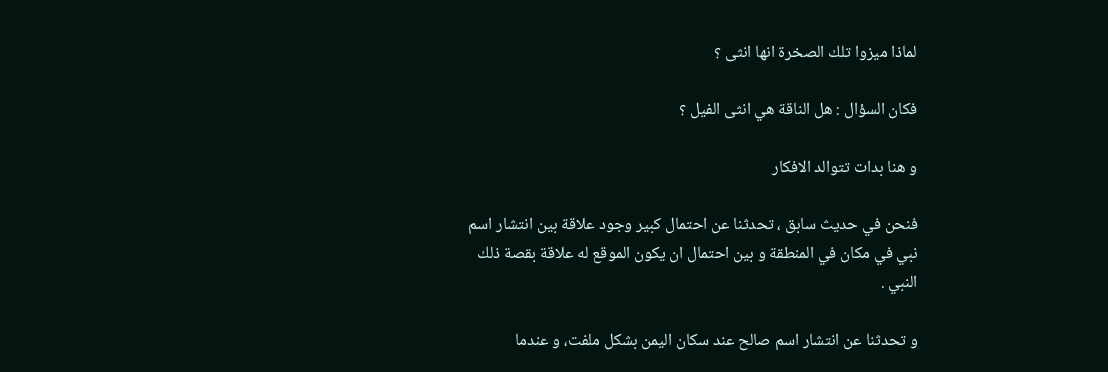لماذا ميزوا تلك الصخرة انها انثى ؟

فكان السؤال : هل الناقة هي انثى الفيل ؟

و هنا بدات تتوالد الافكار

فنحن في حديث سابق ، تحدثنا عن احتمال كبير وجود علاقة بين انتشار اسم نبي في مكان في المنطقة و بين احتمال ان يكون الموقع له علاقة بقصة ذلك النبي .

و تحدثنا عن انتشار اسم صالح عند سكان اليمن بشكل ملفت، و عندما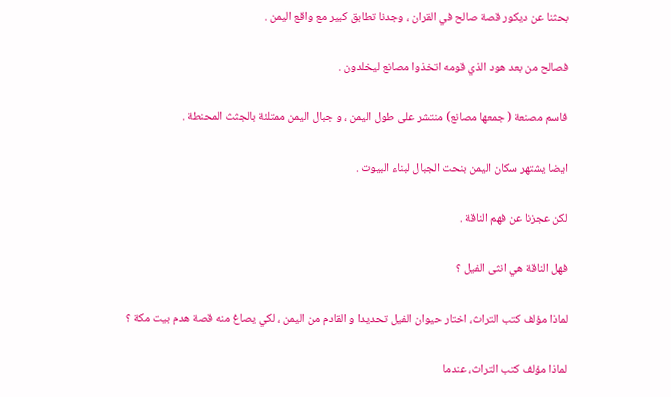بحثنا عن ديكور قصة صالح في القران ، وجدنا تطابق كبير مع واقع اليمن .

فصالح من بعد هود الذي قومه اتخذوا مصانع ليخلدون .

فاسم مصنعة ( جمعها مصانع) منتشر على طول اليمن ، و جبال اليمن ممتلئة بالجثث المحنطة .

ايضا يشتهر سكان اليمن بنحت الجبال لبناء البيوت .

لكن عجزنا عن فهم الناقة .

فهل الناقة هي انثى الفيل ؟

لماذا مؤلف كتب التراث، اختار حيوان الفيل تحديدا و القادم من اليمن ، لكي يصاغ منه قصة هدم بيت مكة ؟

لماذا مؤلف كتب التراث، عندما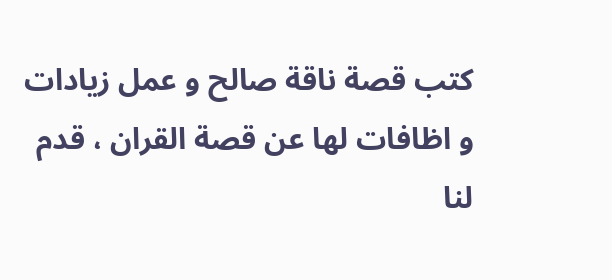كتب قصة ناقة صالح و عمل زيادات و اظافات لها عن قصة القران ، قدم لنا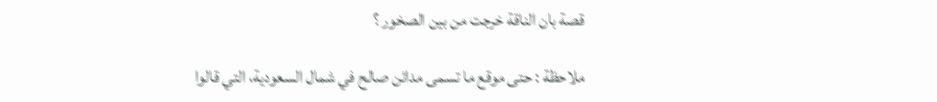قصة بان الناقة خرجت من بين الصخور ؟

ملاحظة : حتى موقع ما تسمى مدائن صالح في شمال السعودية، التي قالوا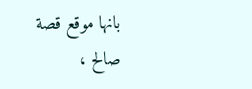بانها موقع قصة صالح ،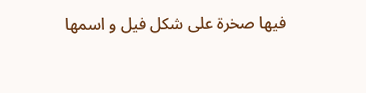فيها صخرة على شكل فيل و اسمها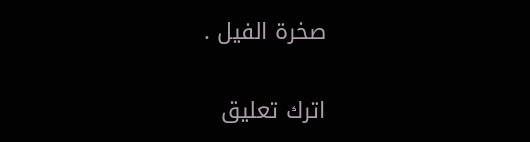صخرة الفيل .

اترك تعليق